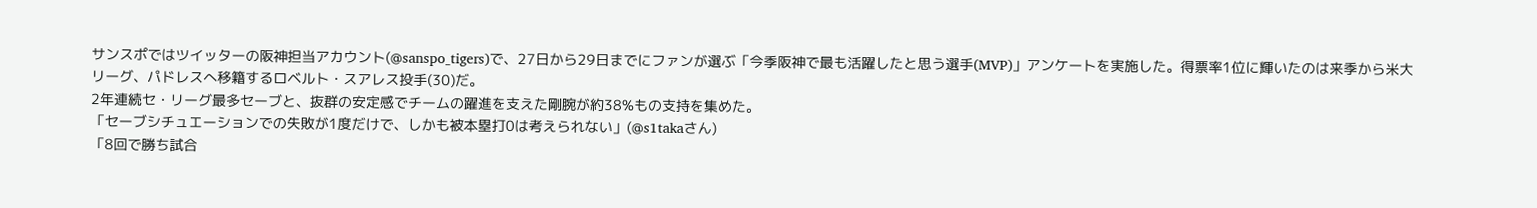サンスポではツイッターの阪神担当アカウント(@sanspo_tigers)で、27日から29日までにファンが選ぶ「今季阪神で最も活躍したと思う選手(MVP)」アンケートを実施した。得票率1位に輝いたのは来季から米大リーグ、パドレスへ移籍するロベルト・スアレス投手(30)だ。
2年連続セ・リーグ最多セーブと、抜群の安定感でチームの躍進を支えた剛腕が約38%もの支持を集めた。
「セーブシチュエーションでの失敗が1度だけで、しかも被本塁打0は考えられない」(@s1takaさん)
「8回で勝ち試合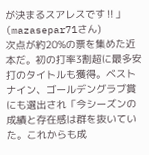が決まるスアレスです‼」(mazasepar71さん)
次点が約20%の票を集めた近本だ。初の打率3割超に最多安打のタイトルも獲得。ベストナイン、ゴールデングラブ賞にも選出され「今シーズンの成績と存在感は群を抜いていた。これからも成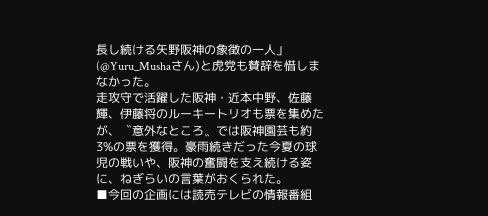長し続ける矢野阪神の象徴の一人」(@Yuru_Mushaさん)と虎党も賛辞を惜しまなかった。
走攻守で活躍した阪神・近本中野、佐藤輝、伊藤将のルーキートリオも票を集めたが、〝意外なところ〟では阪神園芸も約3%の票を獲得。豪雨続きだった今夏の球児の戦いや、阪神の奮闘を支え続ける姿に、ねぎらいの言葉がおくられた。
■今回の企画には読売テレビの情報番組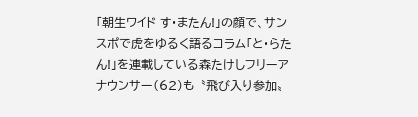「朝生ワイド す・またん!」の顔で、サンスポで虎をゆるく語るコラム「と・らたん!」を連載している森たけしフリーアナウンサー(62)も〝飛び入り参加〟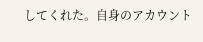してくれた。自身のアカウント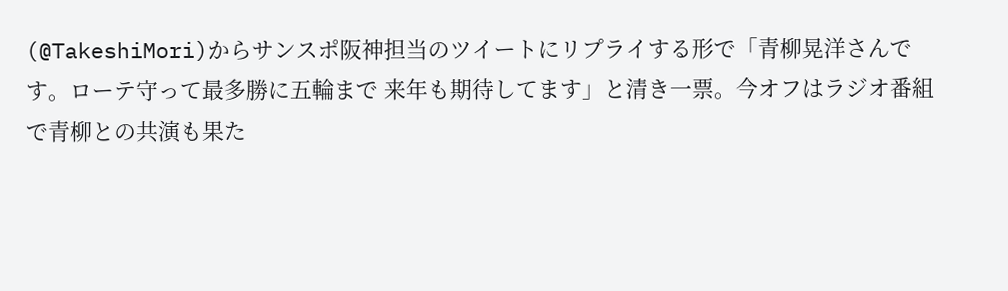(@TakeshiMori)からサンスポ阪神担当のツイートにリプライする形で「青柳晃洋さんです。ローテ守って最多勝に五輪まで 来年も期待してます」と清き一票。今オフはラジオ番組で青柳との共演も果た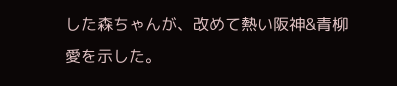した森ちゃんが、改めて熱い阪神&青柳愛を示した。